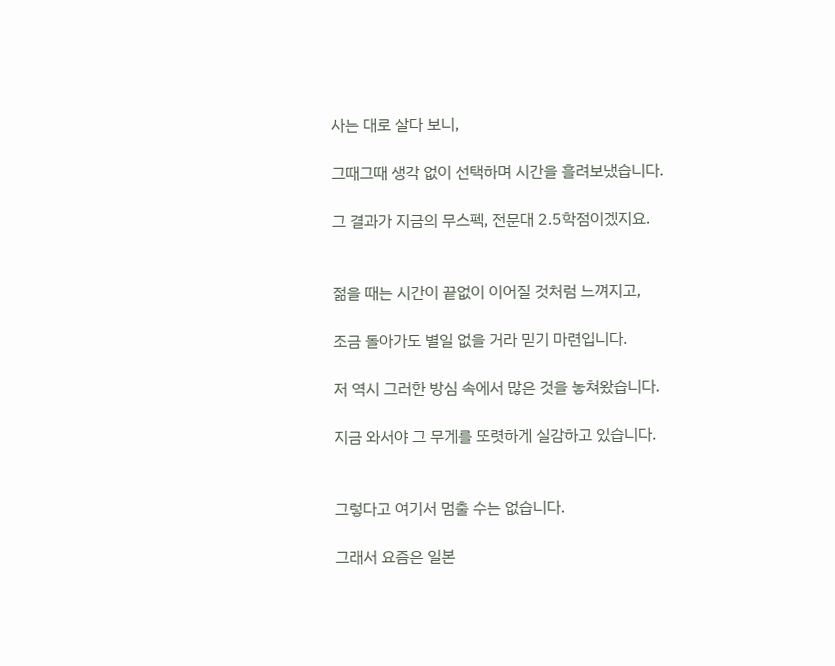사는 대로 살다 보니,

그때그때 생각 없이 선택하며 시간을 흘려보냈습니다.

그 결과가 지금의 무스펙, 전문대 2.5학점이겠지요.


젊을 때는 시간이 끝없이 이어질 것처럼 느껴지고,

조금 돌아가도 별일 없을 거라 믿기 마련입니다.

저 역시 그러한 방심 속에서 많은 것을 놓쳐왔습니다.

지금 와서야 그 무게를 또렷하게 실감하고 있습니다.


그렇다고 여기서 멈출 수는 없습니다.

그래서 요즘은 일본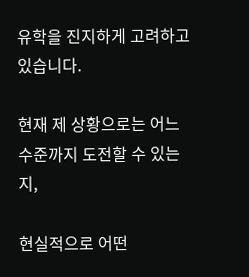유학을 진지하게 고려하고 있습니다.

현재 제 상황으로는 어느 수준까지 도전할 수 있는지,

현실적으로 어떤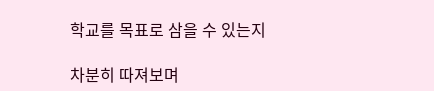학교를 목표로 삼을 수 있는지

차분히 따져보며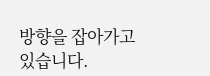방향을 잡아가고 있습니다.